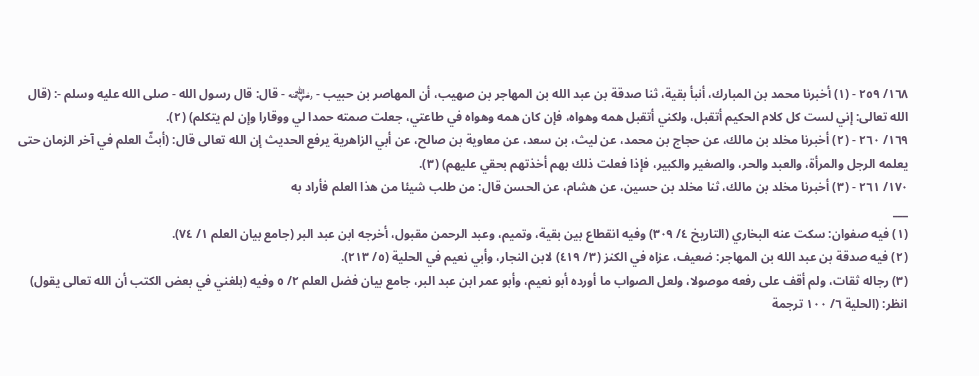١٦٨/ ٢٥٩ - (١) أخبرنا محمد بن المبارك، أنبأ بقية، ثنا صدقة بن عبد الله بن المهاجر بن صهيب، أن المهاصر بن حبيب - ﵁ - قال: قال رسول الله - صلى الله عليه وسلم -: (قال الله تعالى: إني لست كل كلام الحكيم أتقبل، ولكني أتقبل همه وهواه، فإن كان همه وهواه في طاعتي، جعلت صمته حمدا لي ووقارا وإن لم يتكلم) (٢).
١٦٩/ ٢٦٠ - (٢) أخبرنا مخلد بن مالك، عن حجاج بن محمد، عن ليث، بن سعد، عن معاوية بن صالح، عن أبي الزاهرية يرفع الحديث إن الله تعالى قال: (أبثّ العلم في آخر الزمان حتى يعلمه الرجل والمرأة، والعبد والحر، والصغير والكبير، فإذا فعلت ذلك بهم أخذتهم بحقي عليهم) (٣).
١٧٠/ ٢٦١ - (٣) أخبرنا مخلد بن مالك، ثنا مخلد بن حسين، عن هشام، عن الحسن قال: من طلب شيئا من هذا العلم فأراد به
___
(١) فيه صفوان: سكت عنه البخاري (التاريخ ٤/ ٣٠٩) وفيه انقطاع بين بقية، وتميم، وعبد الرحمن مقبول، أخرجه ابن عبد البر (جامع بيان العلم ١/ ٧٤).
(٢) فيه صدقة بن عبد الله بن المهاجر: ضعيف، عزاه في الكنز (٣/ ٤١٩) لابن النجار، وأبي نعيم في الحلية (٥/ ٢١٣).
(٣) رجاله ثقات، ولم أقف على رفعه موصولا، ولعل الصواب ما أورده أبو نعيم، وأبو عمر ابن عبد البر، جامع بيان فضل العلم ٢/ ٥ وفيه (بلغني في بعض الكتب أن الله تعالى يقول) انظر: (الحلية ٦/ ١٠٠ ترجمة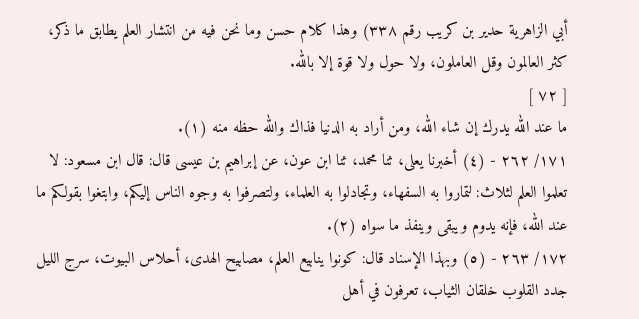أبي الزاهرية حدير بن كريب رقم ٣٣٨) وهذا كلام حسن وما نحن فيه من انتشار العلم يطابق ما ذكر، كثر العالمون وقل العاملون، ولا حول ولا قوة إلا بالله.
[ ٧٢ ]
ما عند الله يدرك إن شاء الله، ومن أراد به الدنيا فذاك والله حظه منه (١).
١٧١/ ٢٦٢ - (٤) أخبرنا يعلى، ثنا محمد، ثنا ابن عون، عن إبراهيم بن عيسى قال: قال ابن مسعود: لا تعلموا العلم لثلاث: لتماروا به السفهاء، وتجادلوا به العلماء، ولتصرفوا به وجوه الناس إليكم، وابتغوا بقولكم ما عند الله، فإنه يدوم ويبقى وينفذ ما سواه (٢).
١٧٢/ ٢٦٣ - (٥) وبهذا الإسناد قال: كونوا ينابيع العلم، مصابيح الهدى، أحلاس البيوت، سرج الليل جدد القلوب خلقان الثياب، تعرفون في أهل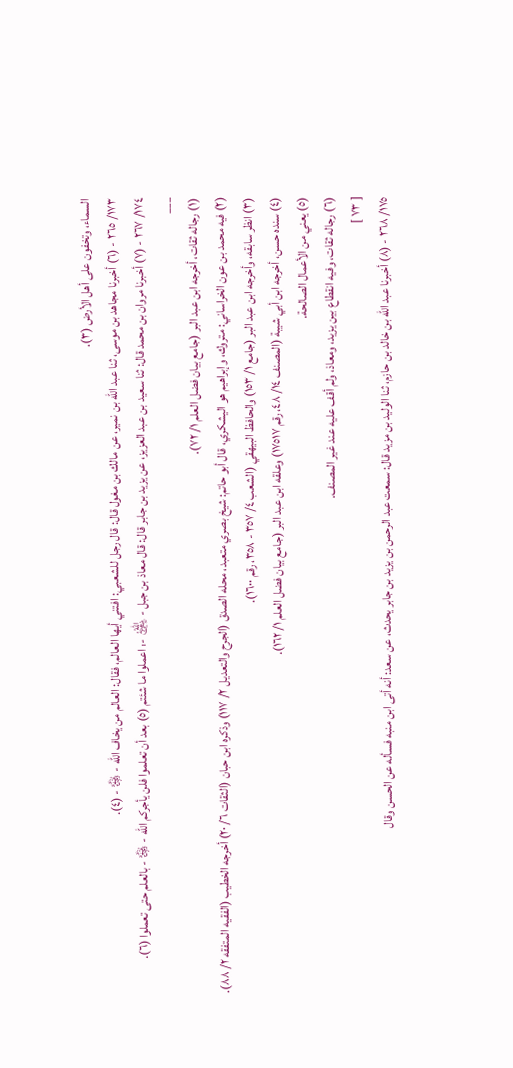السماء، وتخفون على أهل الأرض (٣).
١٧٣/ ٢٦٥ - (٦) أخبرنا مجاهد بن موسى، ثنا عبد الله بن نمير، عن مالك بن مغول قال: قال رجل للشعبي: افتني أيها العالم، فقال: العالم من يخاف الله - ﷿ - (٤).
١٧٤/ ٢٦٧ - (٧) أخبرنا مروان بن محمد قال: ثنا سعيد بن عبد العزيز، عن يزيد بن جابر قال: قال معاذ بن جبل - ﵁ -: اعملوا ما شئتم (٥) بعد أن تعلموا فلن يأجركم الله - ﷿ - بالعلم حتى تعملوا (٦).
___
(١) رجاله ثقات، أخرجه ابن عبد البر (جامع بيان فضل العلم ١/ ٧٢).
(٢) فيه محمد بن عون الخراساني: متروك، وإبراهيم هو اليشكري، قال أبو حاتم: شيخ بصري متعبد، محله الصدق (الجرح والتعديل ٢/ ١١٧) وذكره ابن حبان (الثقات ٦/ ٢٠) أخرجه الخطيب (الفقيه المتفقه ٢/ ٨٨).
(٣) انظر سابقه، وأخرجه ابن عبد البر (جامع ١/ ١٥٣) والحافظ البيهقي (الشعب ٤/ ٣٥٧ - ٣٥٨، رقم ١٦٠٠).
(٤) سنده حسن، أخرجه ابن أبي شيبة (المصنف ١٤/ ٤٨، رقم ١٧٥١٧) وعلقه ابن عبد البر (جامع بيان فضل العلم ١/ ١٦٢).
(٥) يعني من الأعمال الصالحة.
(٦) رجاله ثقات، وفيه انقطاع بين يزيد، ومعاذ، ولم أقف عليه عند غير المصنف.
[ ٧٣ ]
١٧٥/ ٢٦٨ - (٨) أخبرنا عبد الله بن خالد بن حازم، ثنا الوليد بن مزيد قال: سمعت عبد الرحمن بن يزيد بن جابر يحدث، عن سعد: أنه أتى ابن منبه فسأله عن الحسن وقال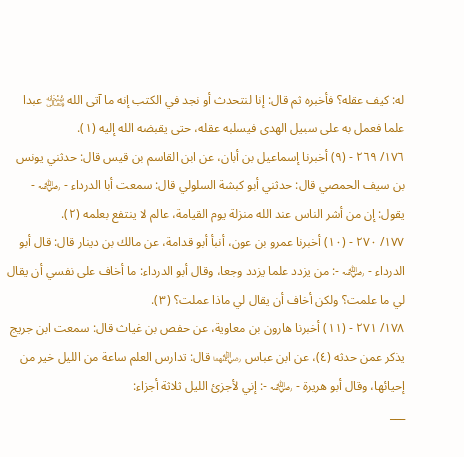له: كيف عقله؟ فأخبره ثم قال: إنا لنتحدث أو نجد في الكتب إنه ما آتى الله ﷾ عبدا علما فعمل به على سبيل الهدى فيسلبه عقله، حتى يقبضه الله إليه (١).
١٧٦/ ٢٦٩ - (٩) أخبرنا إسماعيل بن أبان، عن ابن القاسم بن قيس قال: حدثني يونس بن سيف الحمصي قال: حدثني أبو كبشة السلولي قال: سمعت أبا الدرداء - ﵁ - يقول: إن من أشر الناس عند الله منزلة يوم القيامة، عالم لا ينتفع بعلمه (٢).
١٧٧/ ٢٧٠ - (١٠) أخبرنا عمرو بن عون، أنبأ أبو قدامة، عن مالك بن دينار قال: قال أبو الدرداء - ﵁ -: من يزدد علما يزدد وجعا، وقال أبو الدرداء: ما أخاف على نفسي أن يقال لي ما علمت؟ ولكن أخاف أن يقال لي ماذا عملت؟ (٣).
١٧٨/ ٢٧١ - (١١) أخبرنا هارون بن معاوية، عن حفص بن غياث قال: سمعت ابن جريج يذكر عمن حدثه (٤)، عن ابن عباس ﵄ قال: تدارس العلم ساعة من الليل خير من إحيائها، وقال أبو هريرة - ﵁ -: إني لأجزئ الليل ثلاثة أجزاء:
___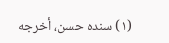(١) سنده حسن، أخرجه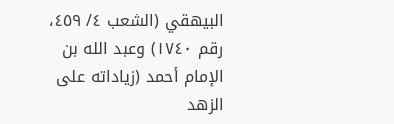البيهقي (الشعب ٤/ ٤٥٩، رقم ١٧٤٠) وعبد الله بن الإمام أحمد (زياداته على الزهد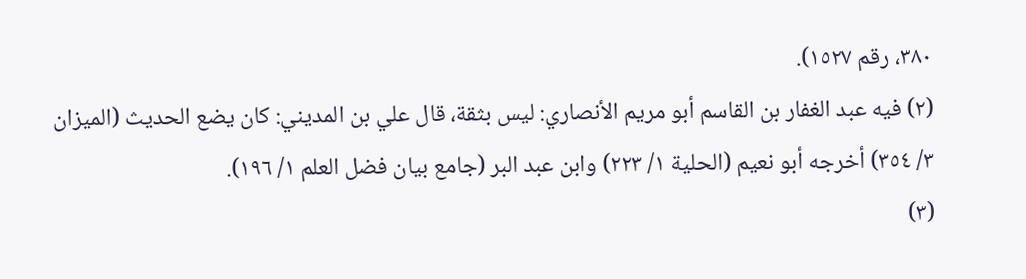٣٨٠، رقم ١٥٢٧).
(٢) فيه عبد الغفار بن القاسم أبو مريم الأنصاري: ليس بثقة، قال علي بن المديني: كان يضع الحديث (الميزان ٣/ ٣٥٤) أخرجه أبو نعيم (الحلية ١/ ٢٢٣) وابن عبد البر (جامع بيان فضل العلم ١/ ١٩٦).
(٣)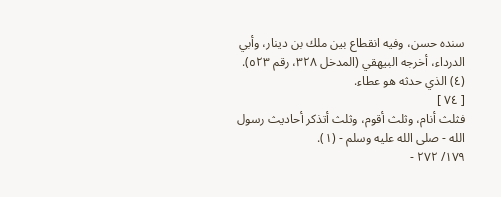سنده حسن، وفيه انقطاع بين ملك بن دينار، وأبي الدرداء، أخرجه البيهقي (المدخل ٣٢٨، رقم ٥٢٣).
(٤) الذي حدثه هو عطاء.
[ ٧٤ ]
فثلث أنام، وثلث أقوم، وثلث أتذكر أحاديث رسول الله - صلى الله عليه وسلم - (١).
١٧٩/ ٢٧٢ -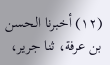(١٢) أخبرنا الحسن بن عرفة، ثنا جرير،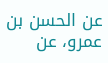عن الحسن بن عمرو، عن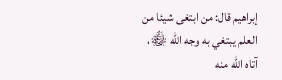إبراهيم قال: من ابتغى شيئا من العلم يبتغي به وجه الله ﷾، آتاه الله منه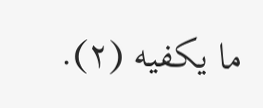ما يكفيه (٢).